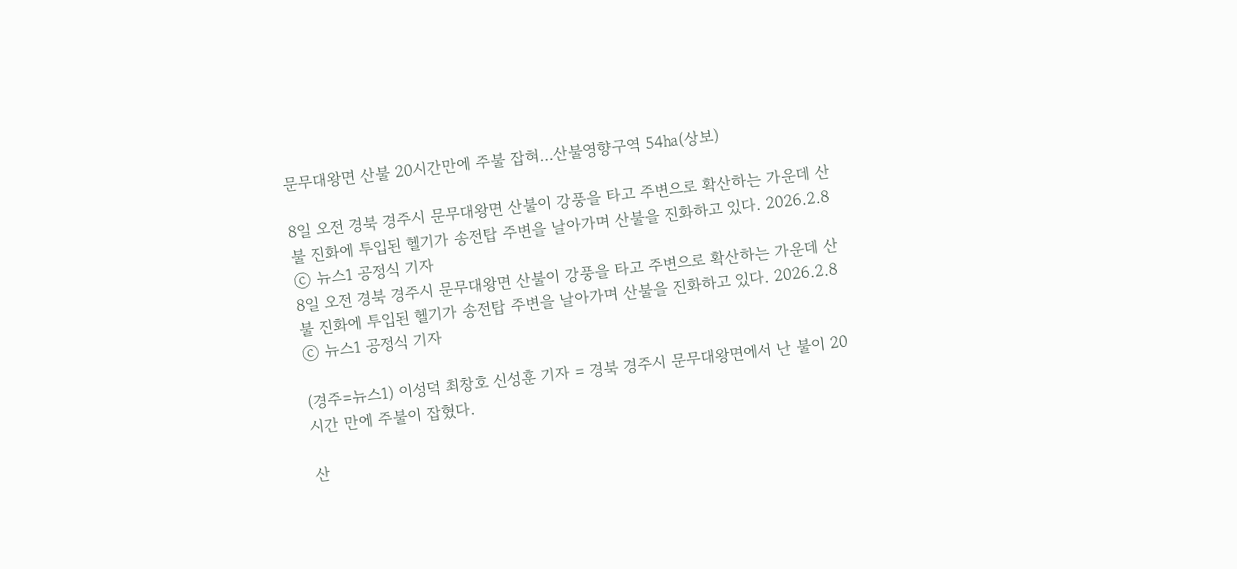문무대왕면 산불 20시간만에 주불 잡혀…산불영향구역 54㏊(상보)

8일 오전 경북 경주시 문무대왕면 산불이 강풍을 타고 주변으로 확산하는 가운데 산불 진화에 투입된 헬기가 송전탑 주변을 날아가며 산불을 진화하고 있다. 2026.2.8 ⓒ 뉴스1 공정식 기자
8일 오전 경북 경주시 문무대왕면 산불이 강풍을 타고 주변으로 확산하는 가운데 산불 진화에 투입된 헬기가 송전탑 주변을 날아가며 산불을 진화하고 있다. 2026.2.8 ⓒ 뉴스1 공정식 기자

(경주=뉴스1) 이성덕 최창호 신성훈 기자 = 경북 경주시 문무대왕면에서 난 불이 20시간 만에 주불이 잡혔다.

산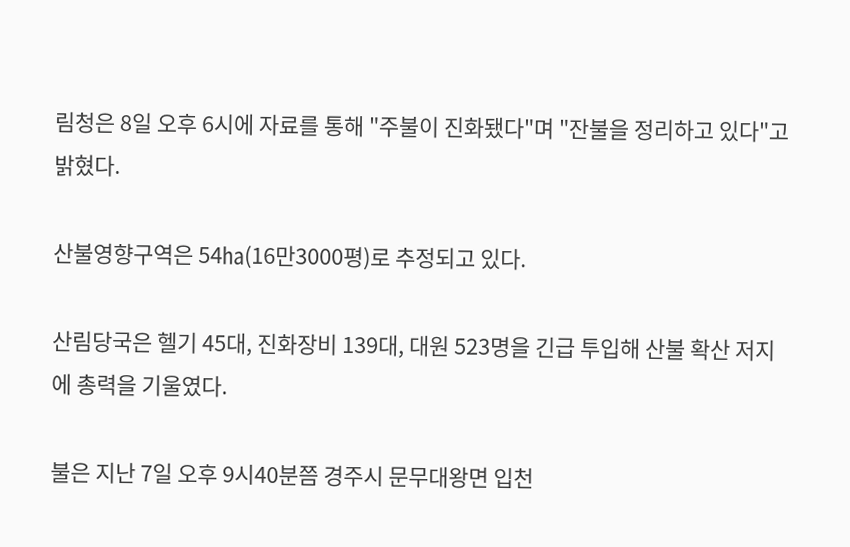림청은 8일 오후 6시에 자료를 통해 "주불이 진화됐다"며 "잔불을 정리하고 있다"고 밝혔다.

산불영향구역은 54㏊(16만3000평)로 추정되고 있다.

산림당국은 헬기 45대, 진화장비 139대, 대원 523명을 긴급 투입해 산불 확산 저지에 총력을 기울였다.

불은 지난 7일 오후 9시40분쯤 경주시 문무대왕면 입천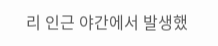리 인근 야간에서 발생했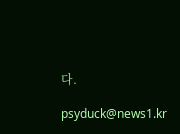다.

psyduck@news1.kr